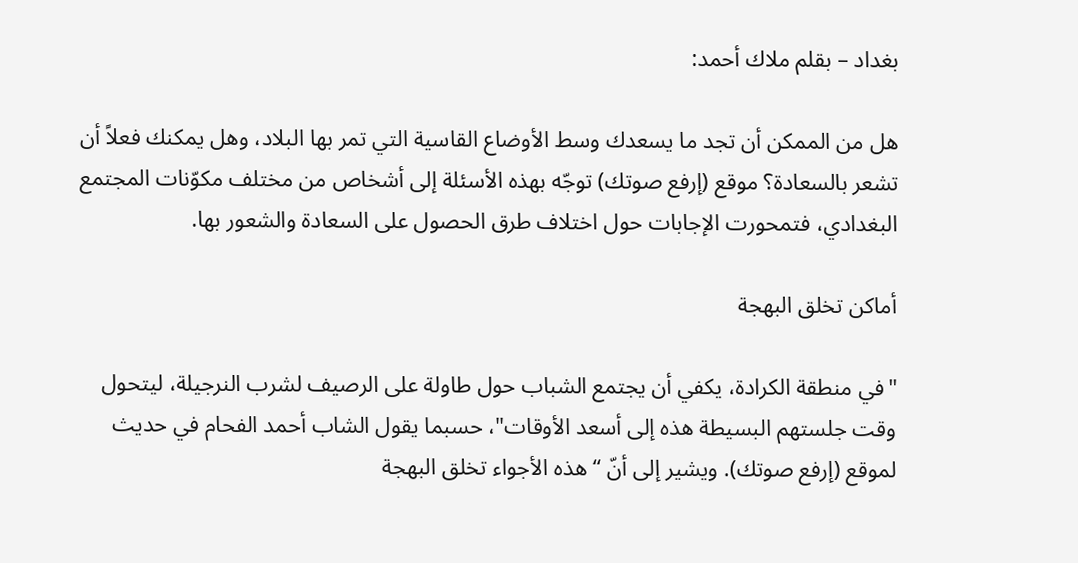بغداد – بقلم ملاك أحمد:

هل من الممكن أن تجد ما يسعدك وسط الأوضاع القاسية التي تمر بها البلاد، وهل يمكنك فعلاً أن تشعر بالسعادة؟ موقع (إرفع صوتك) توجّه بهذه الأسئلة إلى أشخاص من مختلف مكوّنات المجتمع البغدادي، فتمحورت الإجابات حول اختلاف طرق الحصول على السعادة والشعور بها.

أماكن تخلق البهجة

"في منطقة الكرادة، يكفي أن يجتمع الشباب حول طاولة على الرصيف لشرب النرجيلة، ليتحول وقت جلستهم البسيطة هذه إلى أسعد الأوقات"، حسبما يقول الشاب أحمد الفحام في حديث لموقع (إرفع صوتك). ويشير إلى أنّ “هذه الأجواء تخلق البهجة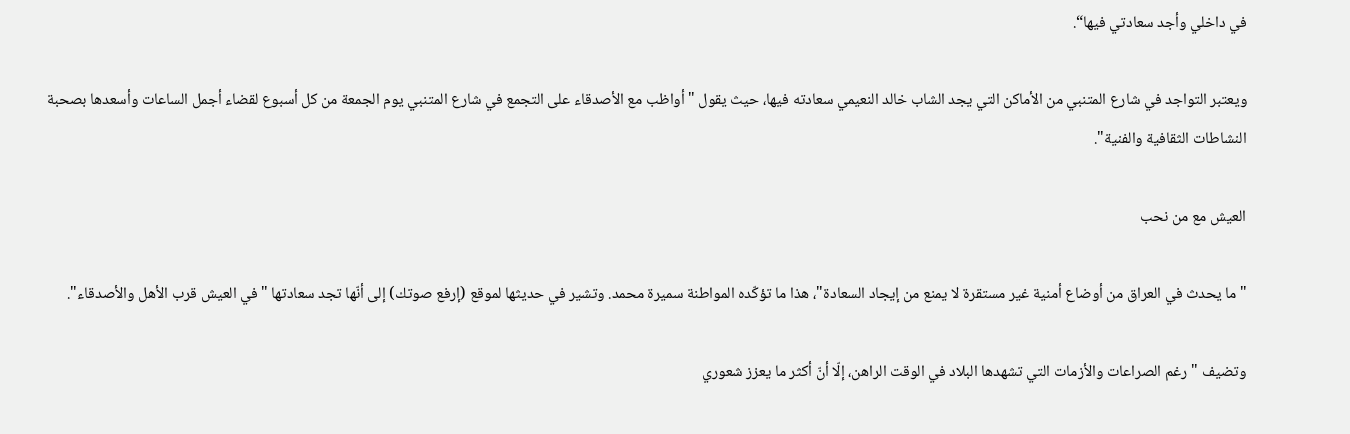في داخلي وأجد سعادتي فيها“.

ويعتبر التواجد في شارع المتنبي من الأماكن التي يجد الشاب خالد النعيمي سعادته فيها، حيث يقول "أواظب مع الأصدقاء على التجمع في شارع المتنبي يوم الجمعة من كل أسبوع لقضاء أجمل الساعات وأسعدها بصحبة النشاطات الثقافية والفنية".

العيش مع من نحب

"ما يحدث في العراق من أوضاع أمنية غير مستقرة لا يمنع من إيجاد السعادة"، هذا ما تؤكّده المواطنة سميرة محمد. وتشير في حديثها لموقع (إرفع صوتك) إلى أنّها تجد سعادتها "في العيش قرب الأهل والأصدقاء".

وتضيف "رغم الصراعات والأزمات التي تشهدها البلاد في الوقت الراهن، إلّا أنّ أكثر ما يعزز شعوري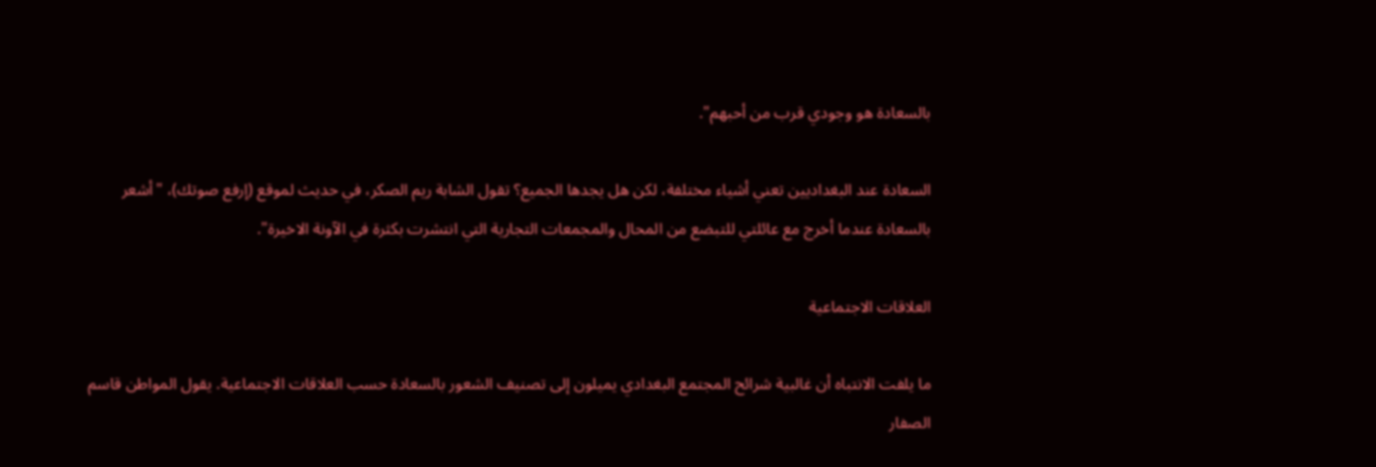بالسعادة هو وجودي قرب من أحبهم".

السعادة عند البغداديين تعني أشياء مختلفة، لكن هل يجدها الجميع؟ تقول الشابة ريم الصكر، في حديث لموقع (إرفع صوتك)، "أشعر بالسعادة عندما أخرج مع عائلتي للتبضع من المحال والمجمعات التجارية التي انتشرت بكثرة في الآونة الاخيرة".

العلاقات الاجتماعية

ما يلفت الانتباه أن غالبية شرائح المجتمع البغدادي يميلون إلى تصنيف الشعور بالسعادة حسب العلاقات الاجتماعية. يقول المواطن قاسم الصفار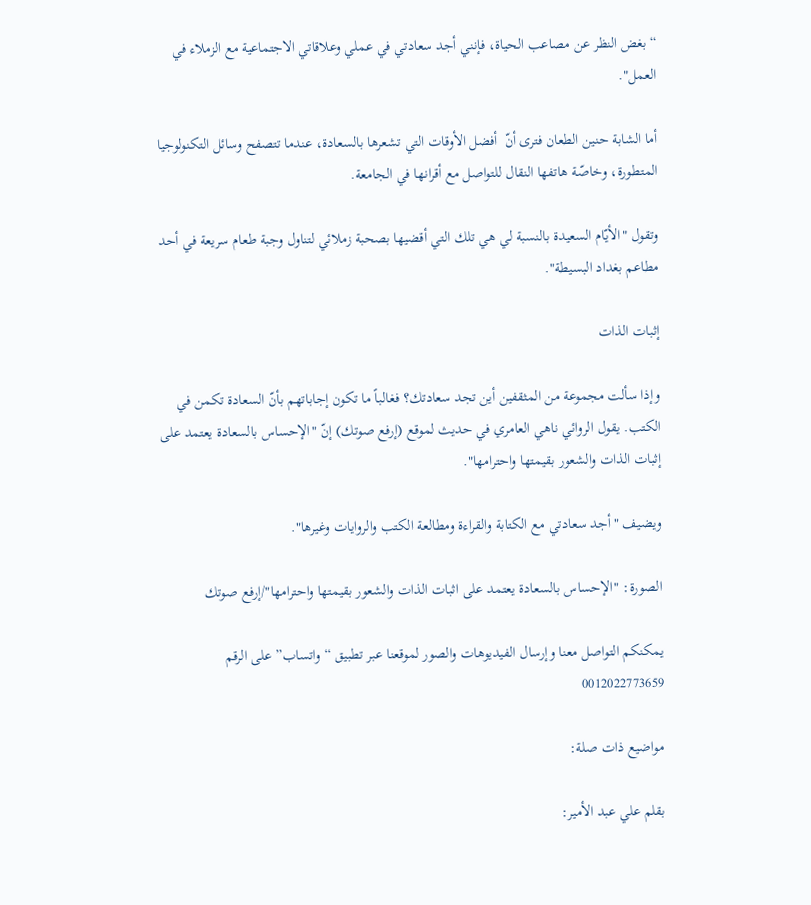“بغض النظر عن مصاعب الحياة، فإنني أجد سعادتي في عملي وعلاقاتي الاجتماعية مع الزملاء في العمل".

أما الشابة حنين الطعان فترى أنّ  أفضل الأوقات التي تشعرها بالسعادة، عندما تتصفح وسائل التكنولوجيا المتطورة، وخاصّة هاتفها النقال للتواصل مع أقرانها في الجامعة.

وتقول "الأيّام السعيدة بالنسبة لي هي تلك التي أقضيها بصحبة زملائي لتناول وجبة طعام سريعة في أحد مطاعم بغداد البسيطة".

إثبات الذات

وإذا سألت مجموعة من المثقفين أين تجد سعادتك؟ فغالباً ما تكون إجاباتهم بأنّ السعادة تكمن في الكتب. يقول الروائي ناهي العامري في حديث لموقع (إرفع صوتك) إنّ "الإحساس بالسعادة يعتمد على إثبات الذات والشعور بقيمتها واحترامها".

ويضيف "أجد سعادتي مع الكتابة والقراءة ومطالعة الكتب والروايات وغيرها".

الصورة: "الإحساس بالسعادة يعتمد على اثبات الذات والشعور بقيمتها واحترامها"/إرفع صوتك

يمكنكم التواصل معنا وإرسال الفيديوهات والصور لموقعنا عبر تطبيق “واتساب” على الرقم 0012022773659

مواضيع ذات صلة:

بقلم علي عبد الأمير: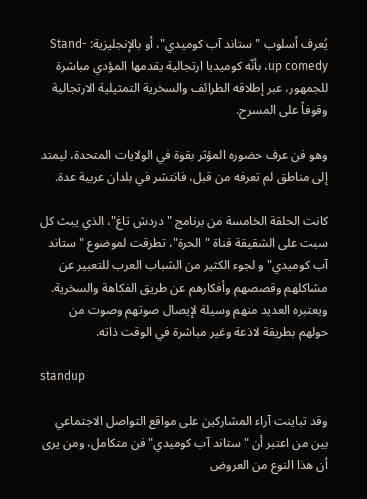يُعرف أسلوب "ستاند آب كوميدي"، أو بالإنجليزية: Stand-up comedy، بأنّه كوميديا ارتجالية يقدمها المؤدي مباشرة للجمهور، عبر إطلاقه الطرائف والسخرية التمثيلية الارتجالية وقوفاً على المسرح.

وهو فن عرف حضوره المؤثر بقوة في الولايات المتحدة، ليمتد إلى مناطق لم تعرفه من قبل، فانتشر في بلدان عربية عدة.

كانت الحلقة الخامسة من برنامج "دردش تاغ"، الذي يبث كل سبت على الشقيقة قناة "الحرة"، تطرقت لموضوع "ستاند آب كوميدي" و لجوء الكثير من الشباب العرب للتعبير عن مشاكلهم وقصصهم وأفكارهم عن طريق الفكاهة والسخرية. ويعتبره العديد منهم وسيلة لإيصال صوتهم وصوت من حولهم بطريقة لاذعة وغير مباشرة في الوقت ذاته.

standup

وقد تباينت آراء المشاركين على مواقع التواصل الاجتماعي بين من اعتبر أن "ستاند آب كوميدي" فن متكامل، ومن يرى أن هذا النوع من العروض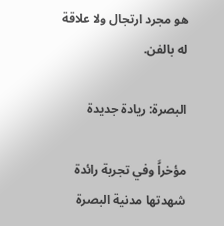هو مجرد ارتجال ولا علاقة له بالفن.

البصرة: ريادة جديدة

مؤخراًَ وفي تجربة رائدة شهدتها مدنية البصرة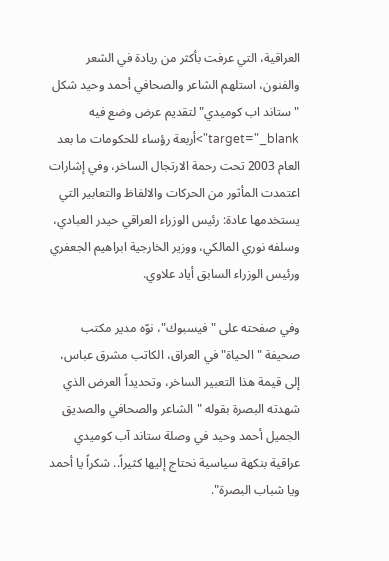العراقية، التي عرفت بأكثر من ريادة في الشعر والفنون، استلهم الشاعر والصحافي أحمد وحيد شكل "ستاند اب كوميدي" لتقديم عرض وضع فيه target="_blank">أربعة رؤساء للحكومات ما بعد العام 2003 تحت رحمة الارتجال الساخر، وفي إشارات اعتمدت المأثور من الحركات والالفاظ والتعابير التي يستخدمها عادة: رئيس الوزراء العراقي حيدر العبادي، وسلفه نوري المالكي، ووزير الخارجية ابراهيم الجعفري ورئيس الوزراء السابق أياد علاوي.

وفي صفحته على "فيسبوك"، نوّه مدير مكتب صحيفة "الحياة" في العراق، الكاتب مشرق عباس، إلى قيمة هذا التعبير الساخر، وتحديداً العرض الذي شهدته البصرة بقوله "الشاعر والصحافي والصديق الجميل أحمد وحيد في وصلة ستاند آب كوميدي عراقية بنكهة سياسية نحتاج إليها كثيراً.. شكراً يا أحمد ويا شباب البصرة".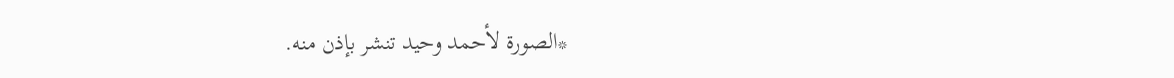*الصورة لأحمد وحيد تنشر بإذن منه.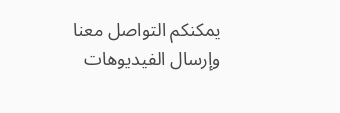يمكنكم التواصل معنا وإرسال الفيديوهات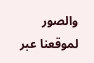والصور لموقعنا عبر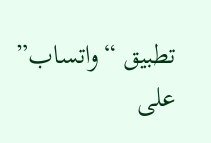تطبيق “واتساب” على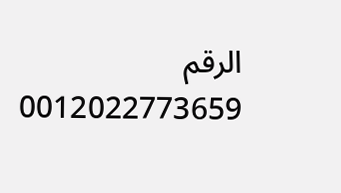الرقم 0012022773659